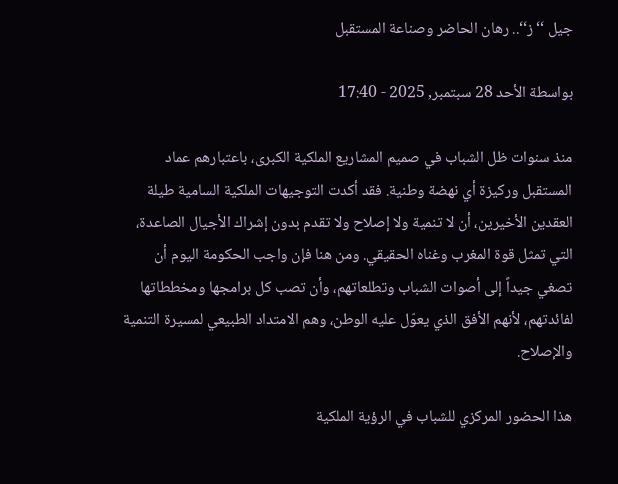جيل ‘‘ز‘‘.. رهان الحاضر وصناعة المستقبل

بواسطة الأحد 28 سبتمبر, 2025 - 17:40

منذ سنوات ظل الشباب في صميم المشاريع الملكية الكبرى، باعتبارهم عماد المستقبل وركيزة أي نهضة وطنية. فقد أكدت التوجيهات الملكية السامية طيلة العقدين الأخيرين، أن لا تنمية ولا إصلاح ولا تقدم بدون إشراك الأجيال الصاعدة، التي تمثل قوة المغرب وغناه الحقيقي. ومن هنا فإن واجب الحكومة اليوم أن تصغي جيداً إلى أصوات الشباب وتطلعاتهم، وأن تصب كل برامجها ومخططاتها لفائدتهم، لأنهم الأفق الذي يعوّل عليه الوطن، وهم الامتداد الطبيعي لمسيرة التنمية والإصلاح.

هذا الحضور المركزي للشباب في الرؤية الملكية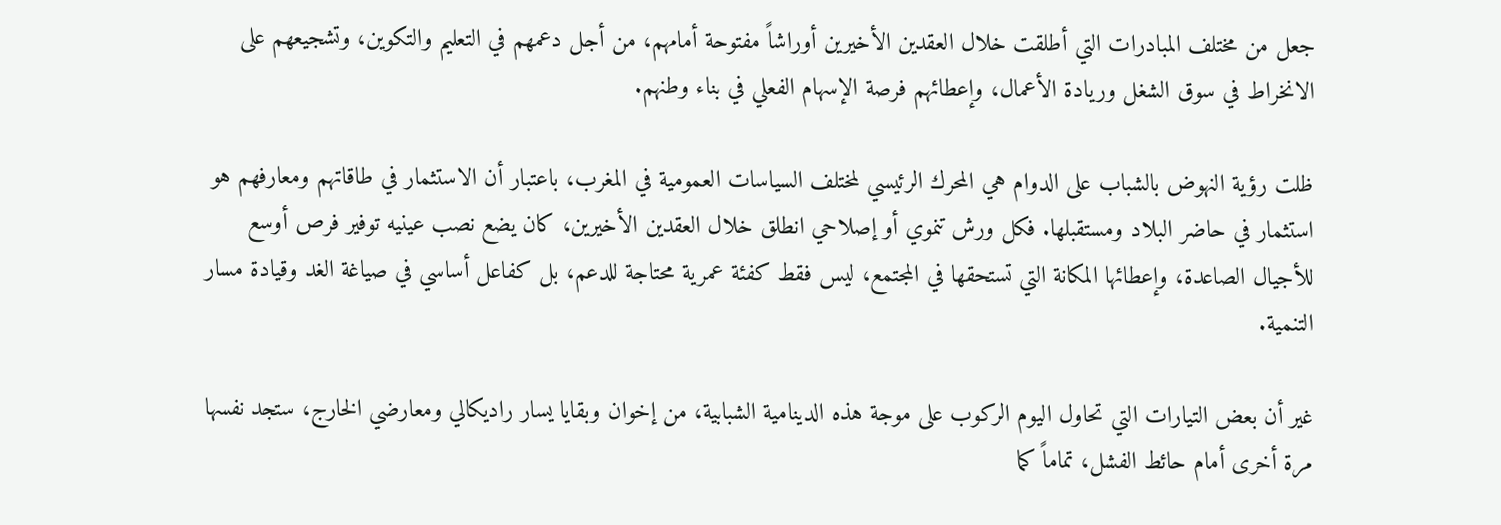جعل من مختلف المبادرات التي أطلقت خلال العقدين الأخيرين أوراشاً مفتوحة أمامهم، من أجل دعمهم في التعليم والتكوين، وتشجيعهم على الانخراط في سوق الشغل وريادة الأعمال، وإعطائهم فرصة الإسهام الفعلي في بناء وطنهم.

ظلت رؤية النهوض بالشباب على الدوام هي المحرك الرئيسي لمختلف السياسات العمومية في المغرب، باعتبار أن الاستثمار في طاقاتهم ومعارفهم هو استثمار في حاضر البلاد ومستقبلها. فكل ورش تنموي أو إصلاحي انطلق خلال العقدين الأخيرين، كان يضع نصب عينيه توفير فرص أوسع للأجيال الصاعدة، وإعطائها المكانة التي تستحقها في المجتمع، ليس فقط كفئة عمرية محتاجة للدعم، بل كفاعل أساسي في صياغة الغد وقيادة مسار التنمية.

غير أن بعض التيارات التي تحاول اليوم الركوب على موجة هذه الدينامية الشبابية، من إخوان وبقايا يسار راديكالي ومعارضي الخارج، ستجد نفسها مرة أخرى أمام حائط الفشل، تماماً كما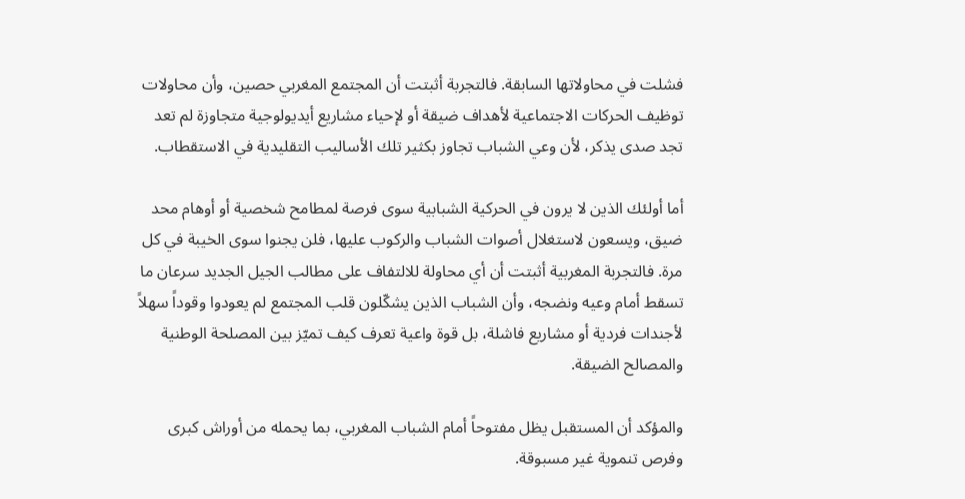فشلت في محاولاتها السابقة. فالتجربة أثبتت أن المجتمع المغربي حصين، وأن محاولات توظيف الحركات الاجتماعية لأهداف ضيقة أو لإحياء مشاريع أيديولوجية متجاوزة لم تعد تجد صدى يذكر، لأن وعي الشباب تجاوز بكثير تلك الأساليب التقليدية في الاستقطاب.

أما أولئك الذين لا يرون في الحركية الشبابية سوى فرصة لمطامح شخصية أو أوهام محد ضيق، ويسعون لاستغلال أصوات الشباب والركوب عليها، فلن يجنوا سوى الخيبة في كل مرة. فالتجربة المغربية أثبتت أن أي محاولة للالتفاف على مطالب الجيل الجديد سرعان ما تسقط أمام وعيه ونضجه، وأن الشباب الذين يشكّلون قلب المجتمع لم يعودوا وقوداً سهلاً لأجندات فردية أو مشاريع فاشلة، بل قوة واعية تعرف كيف تميّز بين المصلحة الوطنية والمصالح الضيقة.

والمؤكد أن المستقبل يظل مفتوحاً أمام الشباب المغربي، بما يحمله من أوراش كبرى وفرص تنموية غير مسبوقة.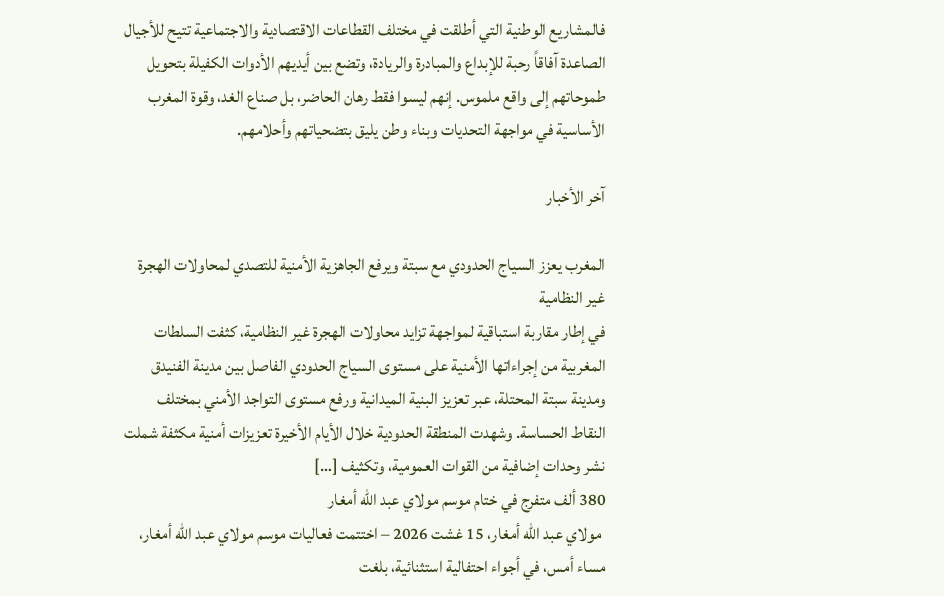فالمشاريع الوطنية التي أطلقت في مختلف القطاعات الاقتصادية والاجتماعية تتيح للأجيال الصاعدة آفاقاً رحبة للإبداع والمبادرة والريادة، وتضع بين أيديهم الأدوات الكفيلة بتحويل طموحاتهم إلى واقع ملموس. إنهم ليسوا فقط رهان الحاضر، بل صناع الغد، وقوة المغرب الأساسية في مواجهة التحديات وبناء وطن يليق بتضحياتهم وأحلامهم.

آخر الأخبار

المغرب يعزز السياج الحدودي مع سبتة ويرفع الجاهزية الأمنية للتصدي لمحاولات الهجرة غير النظامية
في إطار مقاربة استباقية لمواجهة تزايد محاولات الهجرة غير النظامية، كثفت السلطات المغربية من إجراءاتها الأمنية على مستوى السياج الحدودي الفاصل بين مدينة الفنيدق ومدينة سبتة المحتلة، عبر تعزيز البنية الميدانية ورفع مستوى التواجد الأمني بمختلف النقاط الحساسة. وشهدت المنطقة الحدودية خلال الأيام الأخيرة تعزيزات أمنية مكثفة شملت نشر وحدات إضافية من القوات العمومية، وتكثيف […]
380 ألف متفرج في ختام موسم مولاي عبد الله أمغار
 مولاي عبد الله أمغار، 15 غشت 2026 – اختتمت فعاليات موسم مولاي عبد الله أمغار، مساء أمس، في أجواء احتفالية استثنائية، بلغت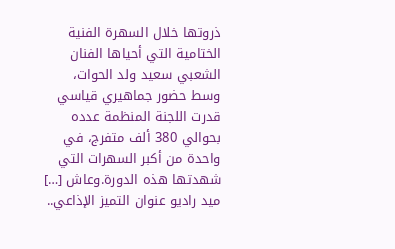ذروتها خلال السهرة الفنية الختامية التي أحياها الفنان الشعبي سعيد ولد الحوات، وسط حضور جماهيري قياسي قدرت اللجنة المنظمة عدده بحوالي 380 ألف متفرج، في واحدة من أكبر السهرات التي شهدتها هذه الدورة.وعاش […]
ميد راديو عنوان التميز الإذاعي..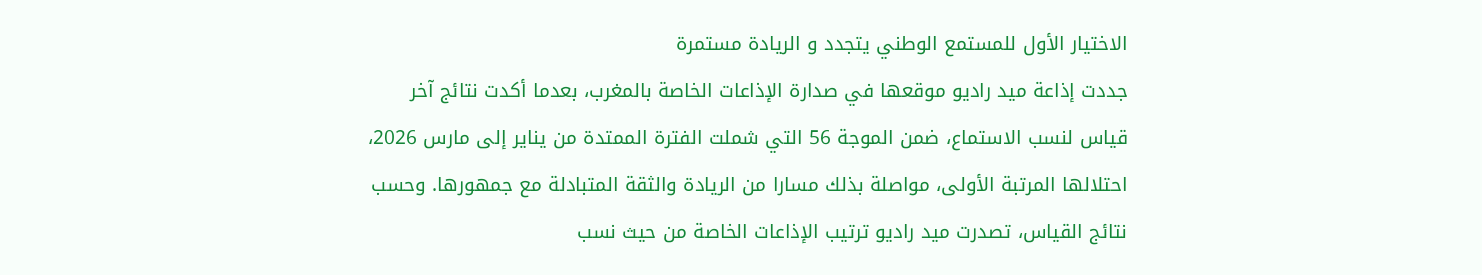الاختيار الأول للمستمع الوطني يتجدد و الريادة مستمرة
جددت إذاعة ميد راديو موقعها في صدارة الإذاعات الخاصة بالمغرب، بعدما أكدت نتائج آخر قياس لنسب الاستماع، ضمن الموجة 56 التي شملت الفترة الممتدة من يناير إلى مارس 2026، احتلالها المرتبة الأولى، مواصلة بذلك مسارا من الريادة والثقة المتبادلة مع جمهورها. وحسب نتائج القياس، تصدرت ميد راديو ترتيب الإذاعات الخاصة من حيث نسب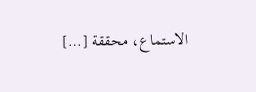الاستماع، محققة […]